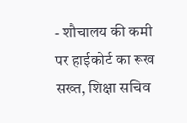- शौचालय की कमी पर हाईकोर्ट का रूख सख्त, शिक्षा सचिव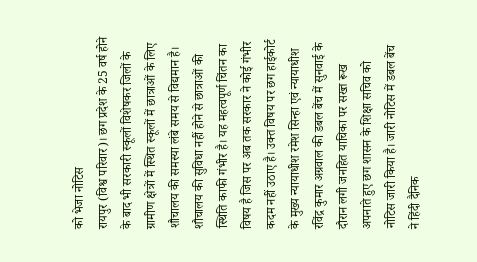को भेजा नोटिस
रायपुर (विश्व परिवार)। छग प्रदेश के 25 वर्ष होने के बाद भी सरकारी स्कूलों विशेषकर जिलों के ग्रामीण क्षेत्रों में स्थित स्कूलों में छात्राओं के लिए शौचालय की समस्या लंबे समय से विद्यमान है। शौचालय की सुविधा नहीं होने से छात्राओं की स्थिति काफी गंभीर है। यह महत्वपूर्ण चिंतन का विषय है जिस पर अब तक सरकार ने कोई गंभीर कदम नहीं उठाए है। उक्त विषय पर छग हाईकोर्ट के मुख्य न्यायाधीश रमेश सिन्हा एवं न्यायाधीश रविंद्र कुमार अग्रवाल की डबल बेंच में सुनवाई के दौरान लगी जनहित याचिका पर सख्त रूख अपनाते हुए छग शासन के शिक्षा सचिव को नोटिस जारी किया है। जारी नोटिस में डबल बेंच ने हिंदी दैनिक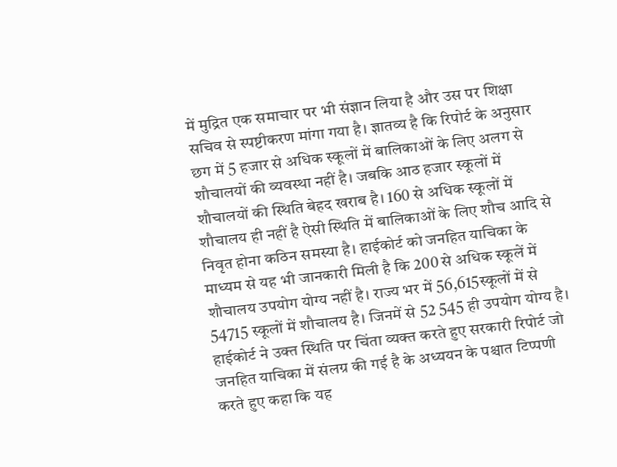में मुद्रित एक समाचार पर भी संज्ञान लिया है और उस पर शिक्षा सचिव से स्पष्टीकरण मांगा गया है। ज्ञातव्य है कि रिपोर्ट के अनुसार छग में 5 हजार से अधिक स्कूलों में बालिकाओं के लिए अलग से शौचालयों की व्यवस्था नहीं है। जबकि आठ हजार स्कूलों में शौचालयों की स्थिति बेहद खराब है। 160 से अधिक स्कूलों में शौचालय ही नहीं है ऐसी स्थिति में बालिकाओं के लिए शौच आदि से निवृत होना कठिन समस्या है। हाईकोर्ट को जनहित याचिका के माध्यम से यह भी जानकारी मिली है कि 200 से अधिक स्कूलें में शौचालय उपयोग योग्य नहीं है। राज्य भर में 56,615स्कूलों में से 54715 स्कूलों में शौचालय है। जिनमें से 52 545 ही उपयोग योग्य है। हाईकोर्ट ने उक्त स्थिति पर चिंता व्यक्त करते हुए सरकारी रिपोर्ट जो जनहित याचिका में संलग्र की गई है के अध्ययन के पश्चात टिप्पणी करते हुए कहा कि यह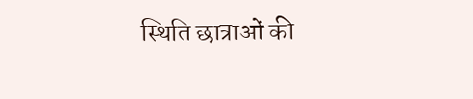स्थिति छात्राओं की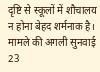दृष्टि से स्कूलों में शौचालय न होना बेहद शर्मनाक है। मामले की अगली सुनवाई 23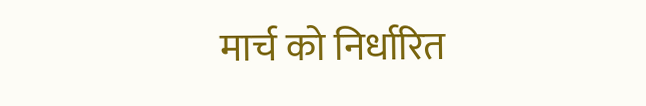मार्च को निर्धारित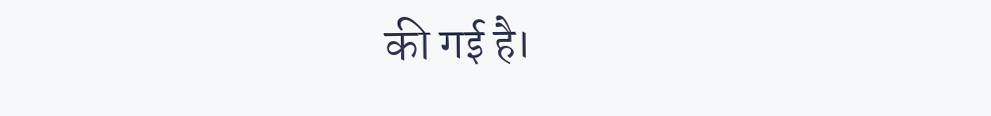की गई है।